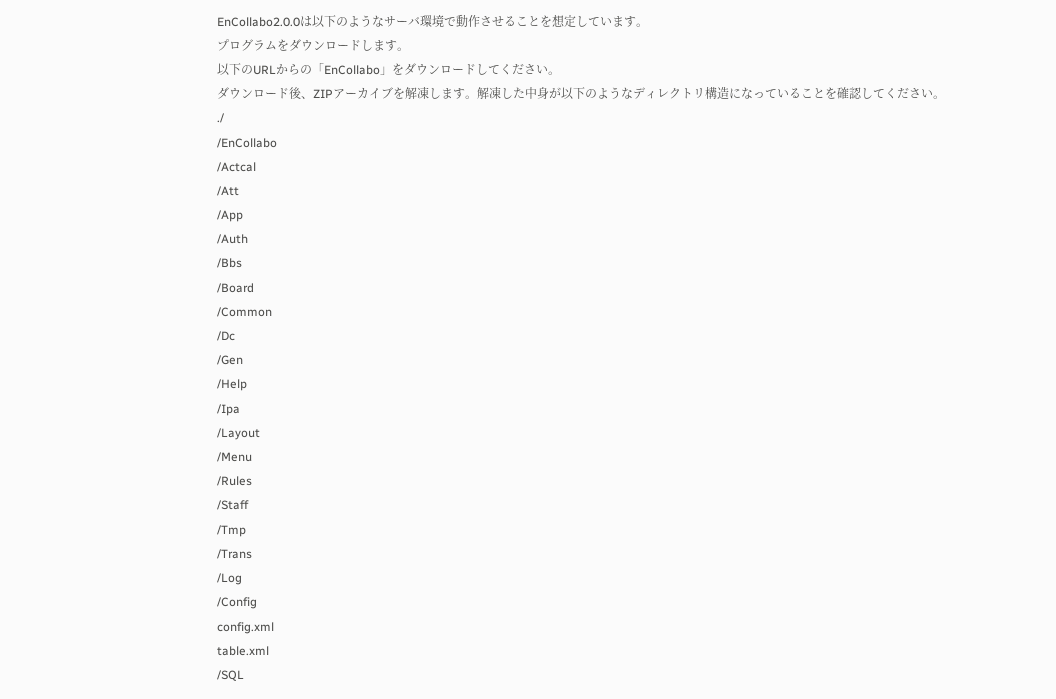EnCollabo2.0.0は以下のようなサーバ環境で動作させることを想定しています。
プログラムをダウンロードします。
以下のURLからの「EnCollabo」をダウンロードしてください。
ダウンロード後、ZIPアーカイブを解凍します。解凍した中身が以下のようなディレクトリ構造になっていることを確認してください。
./
/EnCollabo
/Actcal
/Att
/App
/Auth
/Bbs
/Board
/Common
/Dc
/Gen
/Help
/Ipa
/Layout
/Menu
/Rules
/Staff
/Tmp
/Trans
/Log
/Config
config.xml
table.xml
/SQL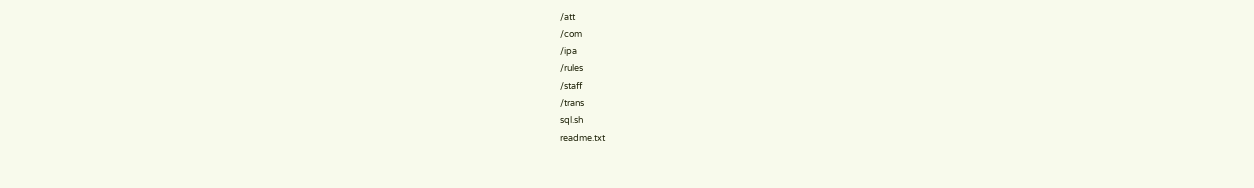/att
/com
/ipa
/rules
/staff
/trans
sql.sh
readme.txt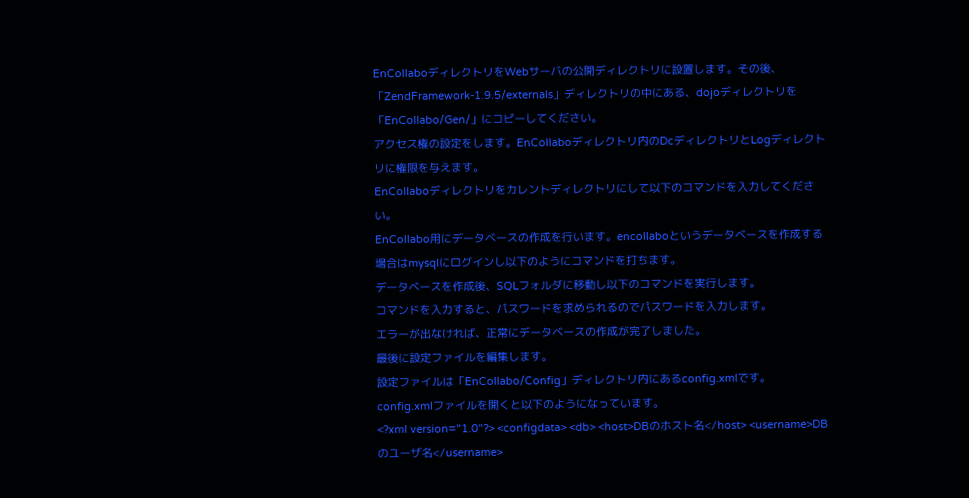EnCollaboディレクトリをWebサーバの公開ディレクトリに設置します。その後、「ZendFramework-1.9.5/externals」ディレクトリの中にある、dojoディレクトリを「EnCollabo/Gen/」にコピーしてください。
アクセス権の設定をします。EnCollaboディレクトリ内のDcディレクトリとLogディレクトリに権限を与えます。
EnCollaboディレクトリをカレントディレクトリにして以下のコマンドを入力してください。
EnCollabo用にデータベースの作成を行います。encollaboというデータベースを作成する場合はmysqlにログインし以下のようにコマンドを打ちます。
データベースを作成後、SQLフォルダに移動し以下のコマンドを実行します。
コマンドを入力すると、パスワードを求められるのでパスワードを入力します。
エラーが出なければ、正常にデータベースの作成が完了しました。
最後に設定ファイルを編集します。
設定ファイルは「EnCollabo/Config」ディレクトリ内にあるconfig.xmlです。
config.xmlファイルを開くと以下のようになっています。
<?xml version="1.0"?> <configdata> <db> <host>DBのホスト名</host> <username>DBのユーザ名</username>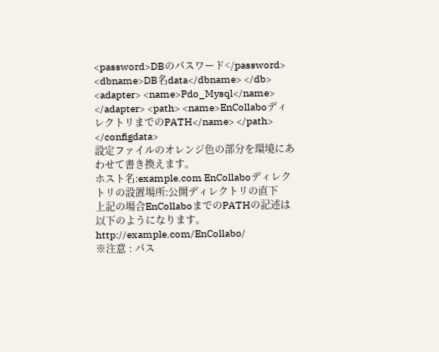<password>DBのパスワード</password> <dbname>DB名data</dbname> </db> <adapter> <name>Pdo_Mysql</name> </adapter> <path> <name>EnCollaboディレクトリまでのPATH</name> </path> </configdata>
設定ファイルのオレンジ色の部分を環境にあわせて書き換えます。
ホスト名:example.com EnCollaboディレクトリの設置場所:公開ディレクトリの直下
上記の場合EnCollaboまでのPATHの記述は以下のようになります。
http://example.com/EnCollabo/
※注意 : パス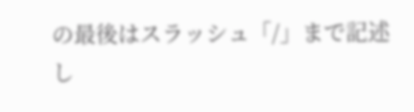の最後はスラッシュ「/」まで記述し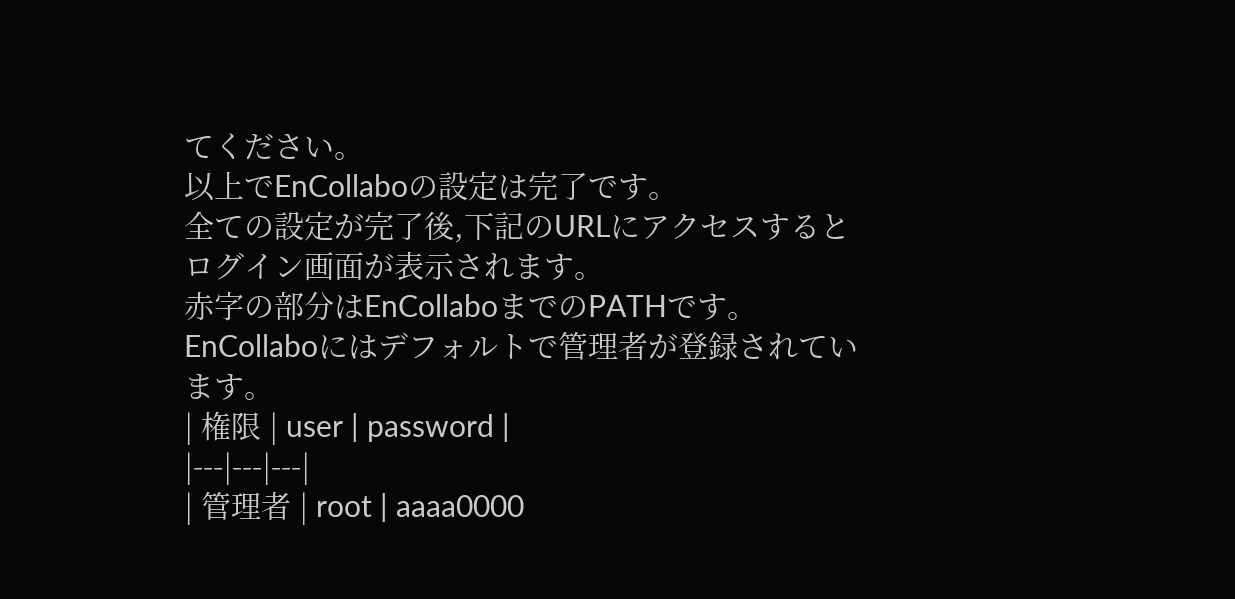てください。
以上でEnCollaboの設定は完了です。
全ての設定が完了後,下記のURLにアクセスするとログイン画面が表示されます。
赤字の部分はEnCollaboまでのPATHです。
EnCollaboにはデフォルトで管理者が登録されています。
| 権限 | user | password |
|---|---|---|
| 管理者 | root | aaaa0000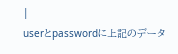|
userとpasswordに上記のデータ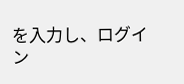を入力し、ログイン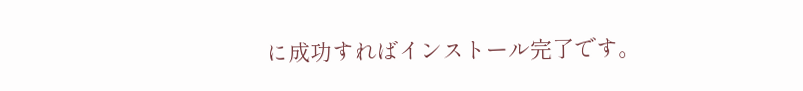に成功すればインストール完了です。